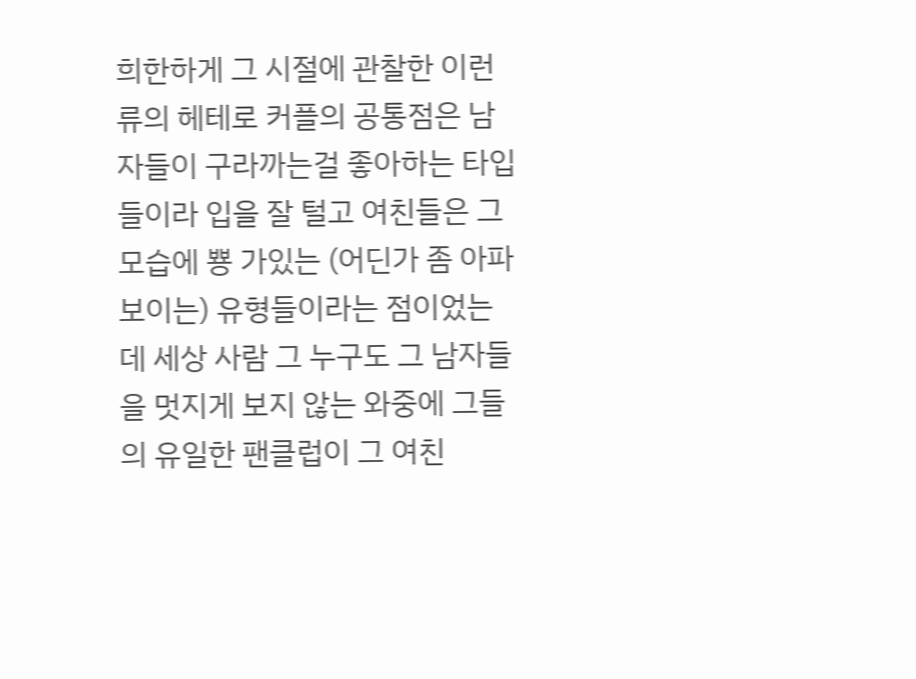희한하게 그 시절에 관찰한 이런 류의 헤테로 커플의 공통점은 남자들이 구라까는걸 좋아하는 타입들이라 입을 잘 털고 여친들은 그 모습에 뿅 가있는 (어딘가 좀 아파 보이는) 유형들이라는 점이었는데 세상 사람 그 누구도 그 남자들을 멋지게 보지 않는 와중에 그들의 유일한 팬클럽이 그 여친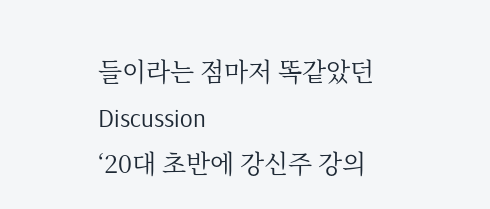들이라는 점마저 똑같았던
Discussion
‘20대 초반에 강신주 강의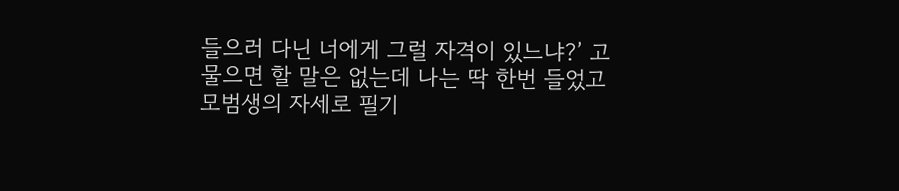들으러 다닌 너에게 그럴 자격이 있느냐?’ 고 물으면 할 말은 없는데 나는 딱 한번 들었고 모범생의 자세로 필기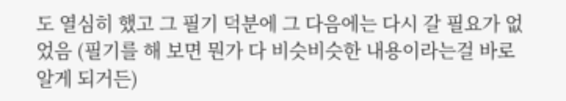도 열심히 했고 그 필기 덕분에 그 다음에는 다시 갈 필요가 없었음 (필기를 해 보면 뭔가 다 비슷비슷한 내용이라는걸 바로 알게 되거든)